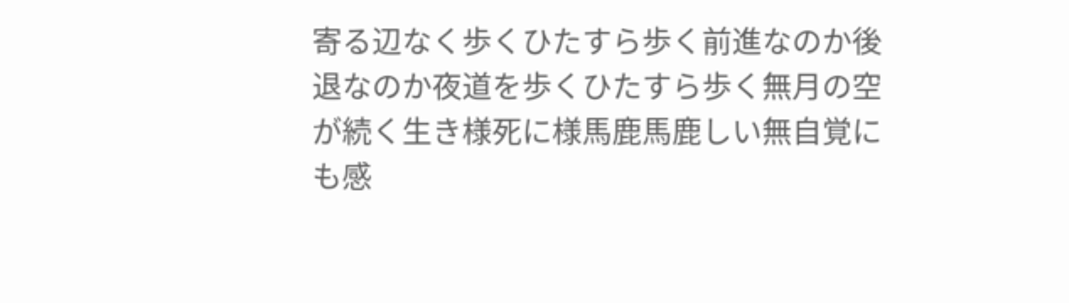寄る辺なく歩くひたすら歩く前進なのか後退なのか夜道を歩くひたすら歩く無月の空が続く生き様死に様馬鹿馬鹿しい無自覚にも感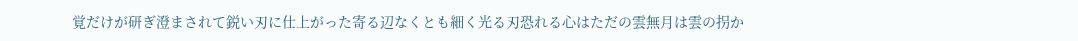覚だけが研ぎ澄まされて鋭い刃に仕上がった寄る辺なくとも細く光る刃恐れる心はただの雲無月は雲の拐か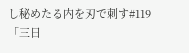し秘めたる内を刃で刺す#119「三日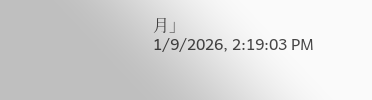月」
1/9/2026, 2:19:03 PM